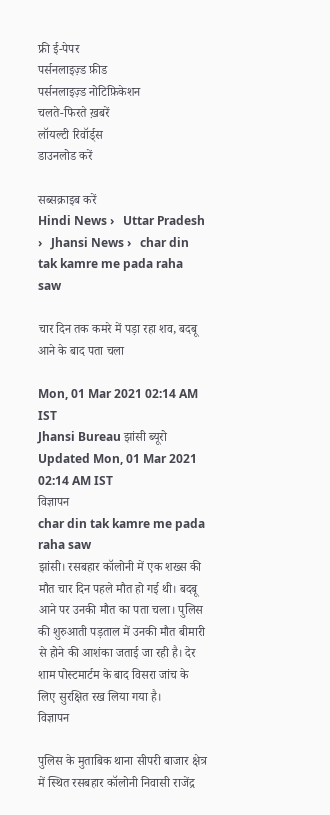फ्री ई-पेपर
पर्सनलाइज़्ड फ़ीड
पर्सनलाइज़्ड नोटिफ़िकेशन
चलते-फिरते ख़बरें
लॉयल्टी रिवॉर्ड्स
डाउनलोड करें

सब्सक्राइब करें
Hindi News ›   Uttar Pradesh ›   Jhansi News ›   char din tak kamre me pada raha saw

चार दिन तक कमरे में पड़ा रहा शव, बदबू आने के बाद पता चला

Mon, 01 Mar 2021 02:14 AM IST
Jhansi Bureau झांसी ब्यूरो
Updated Mon, 01 Mar 2021 02:14 AM IST
विज्ञापन
char din tak kamre me pada raha saw
झांसी। रसबहार कॉलोनी में एक शख्स की मौत चार दिन पहले मौत हो गई थी। बदबू आने पर उनकी मौत का पता चला। पुलिस की शुरुआती पड़ताल में उनकी मौत बीमारी से होने की आशंका जताई जा रही है। देर शाम पोस्टमार्टम के बाद विसरा जांच के लिए सुरक्षित रख लिया गया है।
विज्ञापन

पुलिस के मुताबिक थाना सीपरी बाजार क्षेत्र में स्थित रसबहार कॉलोनी निवासी राजेंद्र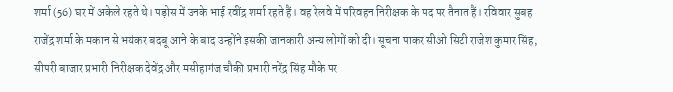शर्मा (56) घर में अकेले रहते थे। पड़ोस में उनके भाई रवींद्र शर्मा रहते हैं। वह रेलवे में परिवहन निरीक्षक के पद पर तैनात हैं। रविवार सुबह राजेंद्र शर्मा के मकान से भयंकर बदबू आने के बाद उन्होंने इसकी जानकारी अन्य लोगों को दी। सूचना पाकर सीओ सिटी राजेश कुमार सिंह, सीपरी बाजार प्रभारी निरीक्षक देवेंद्र और मसीहागंज चौकी प्रभारी नरेंद्र सिंह मौके पर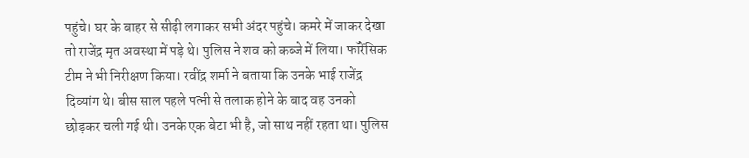पहुंचे। घर के बाहर से सीढ़ी लगाकर सभी अंदर पहुंचे। कमरे में जाकर देखा तो राजेंद्र मृत अवस्था में पड़े थे। पुलिस ने शव को कब्जे में लिया। फॉरेंसिक टीम ने भी निरीक्षण किया। रवींद्र शर्मा ने बताया कि उनके भाई राजेंद्र दिव्यांग थे। बीस साल पहले पत्नी से तलाक होने के बाद वह उनको छोड़कर चली गई थी। उनके एक बेटा भी है, जो साथ नहीं रहता था। पुलिस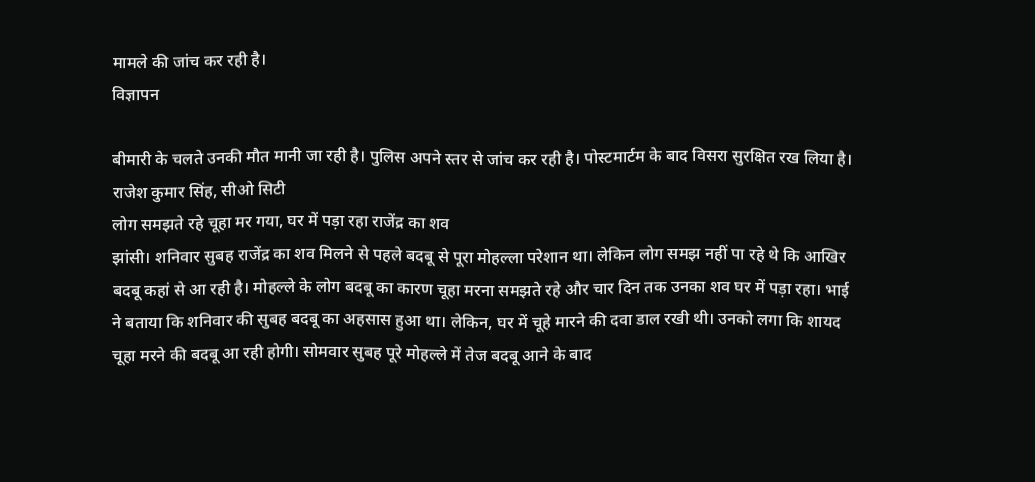मामले की जांच कर रही है।
विज्ञापन

बीमारी के चलते उनकी मौत मानी जा रही है। पुलिस अपने स्तर से जांच कर रही है। पोस्टमार्टम के बाद विसरा सुरक्षित रख लिया है।
राजेश कुमार सिंह, सीओ सिटी
लोग समझते रहे चूहा मर गया, घर में पड़ा रहा राजेंद्र का शव
झांसी। शनिवार सुबह राजेंद्र का शव मिलने से पहले बदबू से पूरा मोहल्ला परेशान था। लेकिन लोग समझ नहीं पा रहे थे कि आखिर बदबू कहां से आ रही है। मोहल्ले के लोग बदबू का कारण चूहा मरना समझते रहे और चार दिन तक उनका शव घर में पड़ा रहा। भाई ने बताया कि शनिवार की सुबह बदबू का अहसास हुआ था। लेकिन, घर में चूहे मारने की दवा डाल रखी थी। उनको लगा कि शायद चूहा मरने की बदबू आ रही होगी। सोमवार सुबह पूरे मोहल्ले में तेज बदबू आने के बाद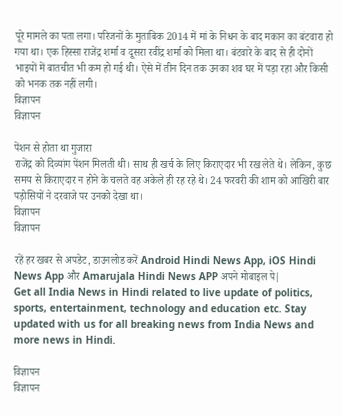पूरे मामले का पता लगा। परिजनों के मुताबिक 2014 में मां के निधन के बाद मकान का बंटवारा हो गया था। एक हिस्सा राजेंद्र शर्मा व दूसरा रवींद्र शर्मा को मिला था। बंटवारे के बाद से ही दोनों भाइयों में बातचीत भी कम हो गई थी। ऐसे में तीन दिन तक उनका शव घर में पड़ा रहा और किसी को भनक तक नहीं लगी।
विज्ञापन
विज्ञापन

पेंशन से होता था गुजारा
राजेंद्र को दिव्यांग पेंशन मिलती थी। साथ ही खर्च के लिए किराएदार भी रख लेते थे। लेकिन, कुछ समय से किराएदार न होने के चलते वह अकेले ही रह रहे थे। 24 फरवरी की शाम को आखिरी बार पड़ोसियों ने दरवाजे पर उनको देखा था।
विज्ञापन
विज्ञापन

रहें हर खबर से अपडेट, डाउनलोड करें Android Hindi News App, iOS Hindi News App और Amarujala Hindi News APP अपने मोबाइल पे|
Get all India News in Hindi related to live update of politics, sports, entertainment, technology and education etc. Stay updated with us for all breaking news from India News and more news in Hindi.

विज्ञापन
विज्ञापन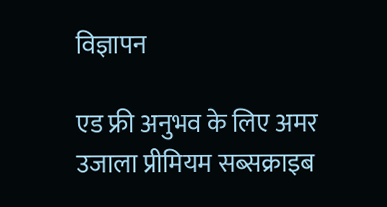विज्ञापन

एड फ्री अनुभव के लिए अमर उजाला प्रीमियम सब्सक्राइब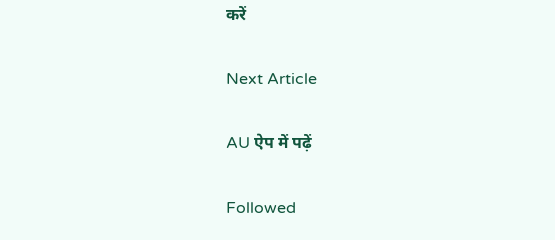करें

Next Article

AU ऐप में पढ़ें

Followed